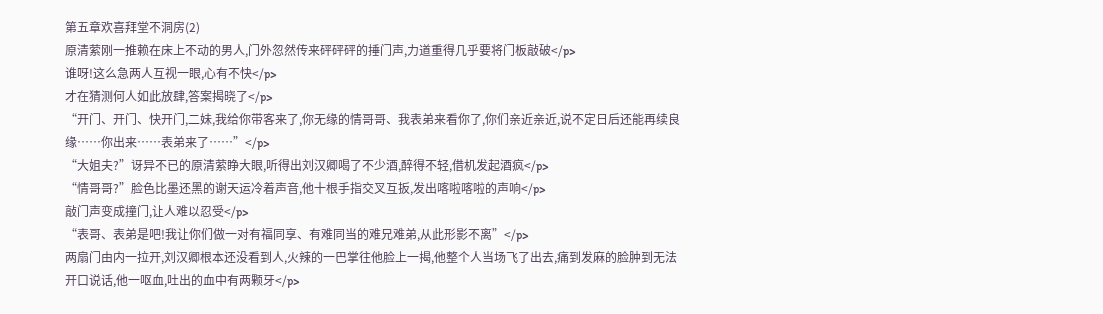第五章欢喜拜堂不洞房(2)
原清萦刚一推赖在床上不动的男人,门外忽然传来砰砰砰的捶门声,力道重得几乎要将门板敲破</p>
谁呀!这么急两人互视一眼,心有不快</p>
才在猜测何人如此放肆,答案揭晓了</p>
“开门、开门、快开门,二妹,我给你带客来了,你无缘的情哥哥、我表弟来看你了,你们亲近亲近,说不定日后还能再续良缘……你出来……表弟来了……”</p>
“大姐夫?”讶异不已的原清萦睁大眼,听得出刘汉卿喝了不少酒,醉得不轻,借机发起酒疯</p>
“情哥哥?”脸色比墨还黑的谢天运冷着声音,他十根手指交叉互扳,发出喀啦喀啦的声响</p>
敲门声变成撞门,让人难以忍受</p>
“表哥、表弟是吧!我让你们做一对有福同享、有难同当的难兄难弟,从此形影不离”</p>
两扇门由内一拉开,刘汉卿根本还没看到人,火辣的一巴掌往他脸上一揭,他整个人当场飞了出去,痛到发麻的脸肿到无法开口说话,他一呕血,吐出的血中有两颗牙</p>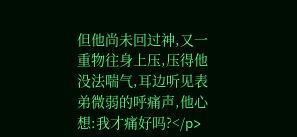但他尚未回过神,又一重物往身上压,压得他没法喘气,耳边听见表弟微弱的呼痛声,他心想:我才痛好吗?</p>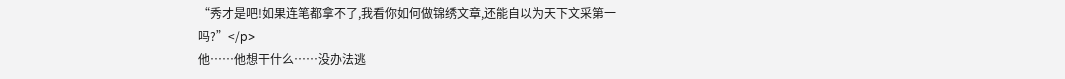“秀才是吧!如果连笔都拿不了,我看你如何做锦绣文章,还能自以为天下文采第一吗?”</p>
他……他想干什么……没办法逃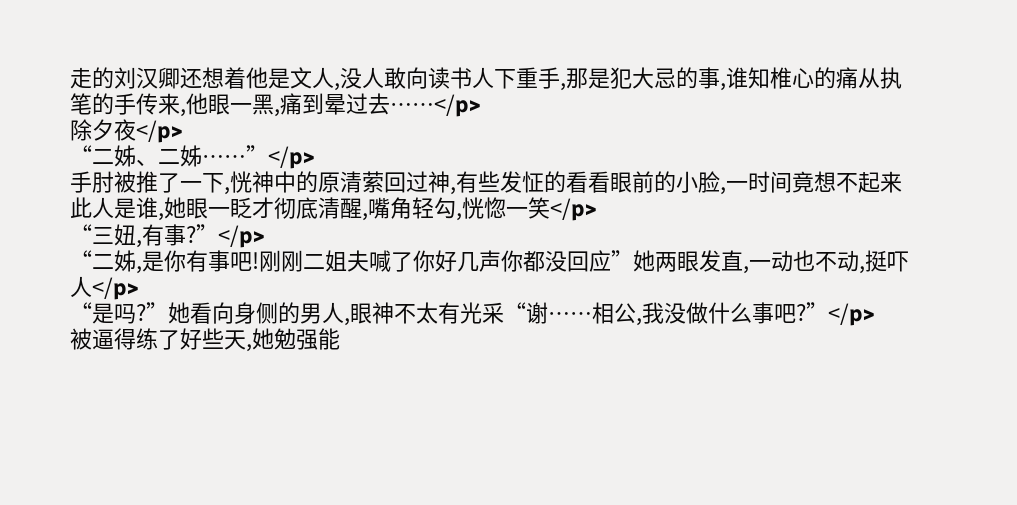走的刘汉卿还想着他是文人,没人敢向读书人下重手,那是犯大忌的事,谁知椎心的痛从执笔的手传来,他眼一黑,痛到晕过去……</p>
除夕夜</p>
“二姊、二姊……”</p>
手肘被推了一下,恍神中的原清萦回过神,有些发怔的看看眼前的小脸,一时间竟想不起来此人是谁,她眼一眨才彻底清醒,嘴角轻勾,恍惚一笑</p>
“三妞,有事?”</p>
“二姊,是你有事吧!刚刚二姐夫喊了你好几声你都没回应”她两眼发直,一动也不动,挺吓人</p>
“是吗?”她看向身侧的男人,眼神不太有光采“谢……相公,我没做什么事吧?”</p>
被逼得练了好些天,她勉强能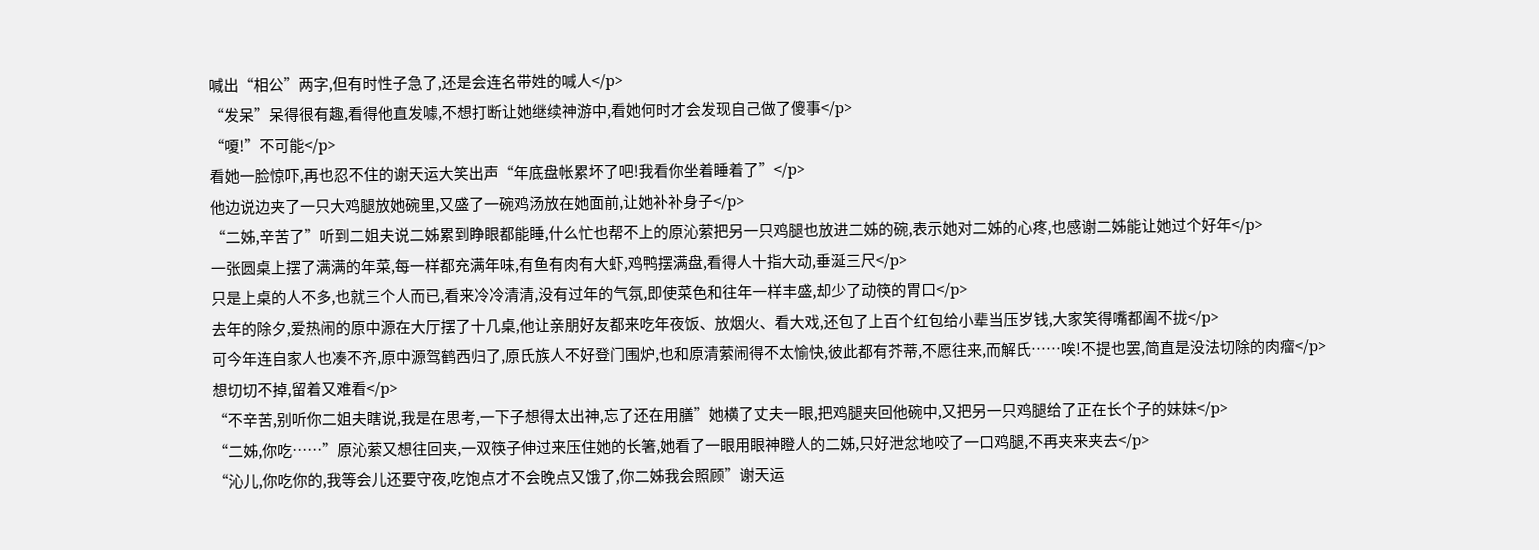喊出“相公”两字,但有时性子急了,还是会连名带姓的喊人</p>
“发呆”呆得很有趣,看得他直发噱,不想打断让她继续神游中,看她何时才会发现自己做了傻事</p>
“嗄!”不可能</p>
看她一脸惊吓,再也忍不住的谢天运大笑出声“年底盘帐累坏了吧!我看你坐着睡着了”</p>
他边说边夹了一只大鸡腿放她碗里,又盛了一碗鸡汤放在她面前,让她补补身子</p>
“二姊,辛苦了”听到二姐夫说二姊累到睁眼都能睡,什么忙也帮不上的原沁萦把另一只鸡腿也放进二姊的碗,表示她对二姊的心疼,也感谢二姊能让她过个好年</p>
一张圆桌上摆了满满的年菜,每一样都充满年味,有鱼有肉有大虾,鸡鸭摆满盘,看得人十指大动,垂涎三尺</p>
只是上桌的人不多,也就三个人而已,看来冷冷清清,没有过年的气氛,即使菜色和往年一样丰盛,却少了动筷的胃口</p>
去年的除夕,爱热闹的原中源在大厅摆了十几桌,他让亲朋好友都来吃年夜饭、放烟火、看大戏,还包了上百个红包给小辈当压岁钱,大家笑得嘴都阖不拢</p>
可今年连自家人也凑不齐,原中源驾鹤西归了,原氏族人不好登门围炉,也和原清萦闹得不太愉快,彼此都有芥蒂,不愿往来,而解氏……唉!不提也罢,简直是没法切除的肉瘤</p>
想切切不掉,留着又难看</p>
“不辛苦,别听你二姐夫瞎说,我是在思考,一下子想得太出神,忘了还在用膳”她横了丈夫一眼,把鸡腿夹回他碗中,又把另一只鸡腿给了正在长个子的妹妹</p>
“二姊,你吃……”原沁萦又想往回夹,一双筷子伸过来压住她的长箸,她看了一眼用眼神瞪人的二姊,只好泄忿地咬了一口鸡腿,不再夹来夹去</p>
“沁儿,你吃你的,我等会儿还要守夜,吃饱点才不会晚点又饿了,你二姊我会照顾”谢天运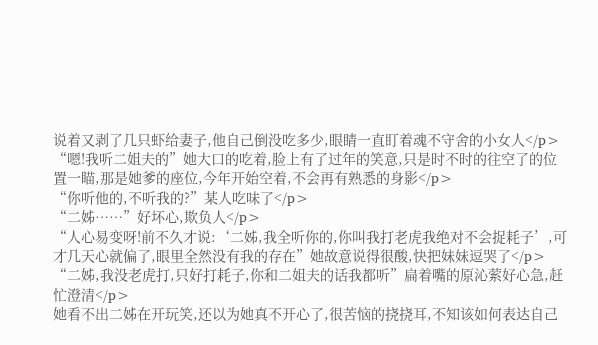说着又剥了几只虾给妻子,他自己倒没吃多少,眼睛一直盯着魂不守舍的小女人</p>
“嗯!我听二姐夫的”她大口的吃着,脸上有了过年的笑意,只是时不时的往空了的位置一瞄,那是她爹的座位,今年开始空着,不会再有熟悉的身影</p>
“你听他的,不听我的?”某人吃味了</p>
“二姊……”好坏心,欺负人</p>
“人心易变呀!前不久才说:‘二姊,我全听你的,你叫我打老虎我绝对不会捉耗子’,可才几天心就偏了,眼里全然没有我的存在”她故意说得很酸,快把妹妹逗哭了</p>
“二姊,我没老虎打,只好打耗子,你和二姐夫的话我都听”扁着嘴的原沁萦好心急,赶忙澄清</p>
她看不出二姊在开玩笑,还以为她真不开心了,很苦恼的挠挠耳,不知该如何表达自己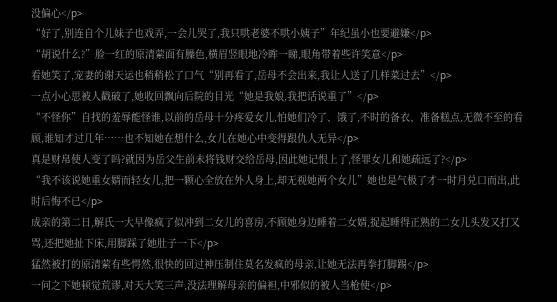没偏心</p>
“好了,别连自个儿妹子也戏弄,一会儿哭了,我只哄老婆不哄小姨子”年纪虽小也要避嫌</p>
“胡说什么?”脸一红的原清萦面有臊色,横眉竖眼地冷眸一睇,眼角带着些许笑意</p>
看她笑了,宠妻的谢天运也稍稍松了口气“别再看了,岳母不会出来,我让人送了几样菜过去”</p>
一点小心思被人戳破了,她收回飘向后院的目光“她是我娘,我把话说重了”</p>
“不怪你”自找的羞辱能怪谁,以前的岳母十分疼爱女儿,怕她们冷了、饿了,不时的备衣、准备糕点,无微不至的看顾,谁知才过几年……也不知她在想什么,女儿在她心中变得跟仇人无异</p>
真是财帛使人变了吗?就因为岳父生前未将钱财交给岳母,因此她记恨上了,怪罪女儿和她疏远了?</p>
“我不该说她重女婿而轻女儿,把一颗心全放在外人身上,却无视她两个女儿”她也是气极了才一时月兑口而出,此时后悔不已</p>
成亲的第二日,解氏一大早像疯了似冲到二女儿的喜房,不顾她身边睡着二女婿,捉起睡得正熟的二女儿头发又打又骂,还把她扯下床,用脚踩了她肚子一下</p>
猛然被打的原清萦有些愕然,很快的回过神压制住莫名发疯的母亲,让她无法再拳打脚踢</p>
一问之下她顿觉荒谬,对天大笑三声,没法理解母亲的偏袒,中邪似的被人当枪使</p>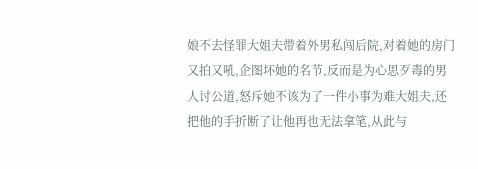娘不去怪罪大姐夫带着外男私闯后院,对着她的房门又拍又吼,企图坏她的名节,反而是为心思歹毒的男人讨公道,怒斥她不该为了一件小事为难大姐夫,还把他的手折断了让他再也无法拿笔,从此与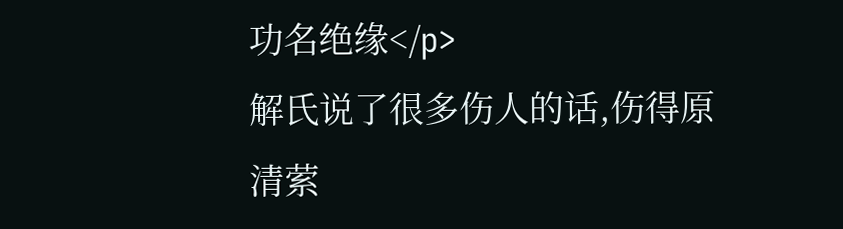功名绝缘</p>
解氏说了很多伤人的话,伤得原清萦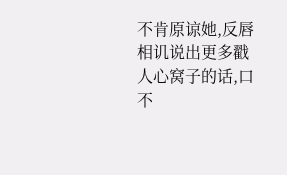不肯原谅她,反唇相讥说出更多戳人心窝子的话,口不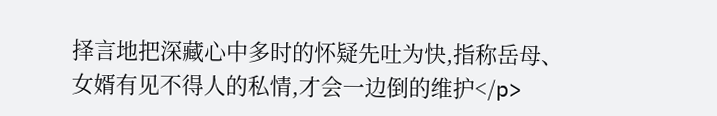择言地把深藏心中多时的怀疑先吐为快,指称岳母、女婿有见不得人的私情,才会一边倒的维护</p>